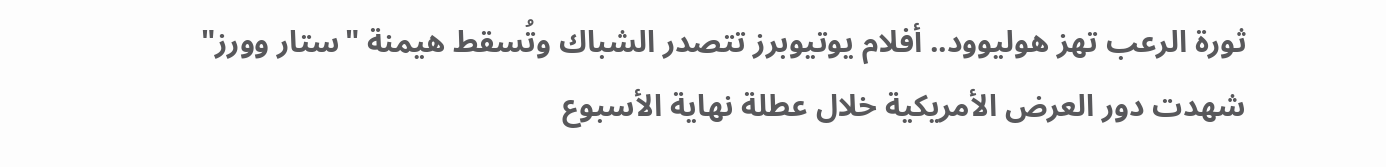ثورة الرعب تهز هوليوود.. أفلام يوتيوبرز تتصدر الشباك وتُسقط هيمنة "ستار وورز"
شهدت دور العرض الأمريكية خلال عطلة نهاية الأسبوع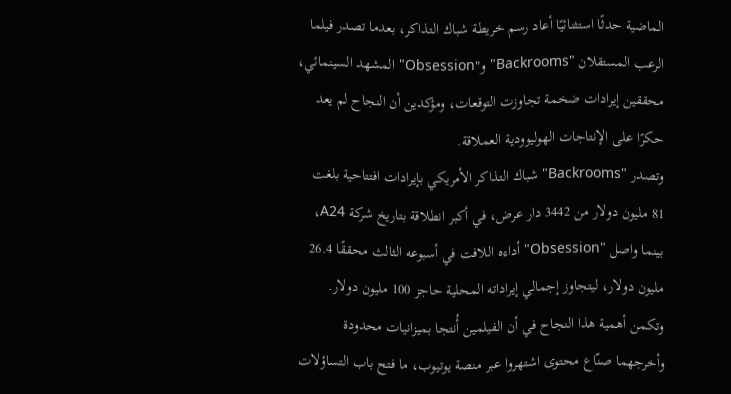الماضية حدثًا استثنائيًا أعاد رسم خريطة شباك التذاكر، بعدما تصدر فيلما الرعب المستقلان "Backrooms" و"Obsession" المشهد السينمائي، محققين إيرادات ضخمة تجاوزت التوقعات، ومؤكدين أن النجاح لم يعد حكرًا على الإنتاجات الهوليوودية العملاقة.
وتصدر "Backrooms" شباك التذاكر الأمريكي بإيرادات افتتاحية بلغت 81 مليون دولار من 3442 دار عرض، في أكبر انطلاقة بتاريخ شركة A24، بينما واصل "Obsession" أداءه اللافت في أسبوعه الثالث محققًا 26.4 مليون دولار، ليتجاوز إجمالي إيراداته المحلية حاجز 100 مليون دولار.
وتكمن أهمية هذا النجاح في أن الفيلمين أُنتجا بميزانيات محدودة وأخرجهما صنّاع محتوى اشتهروا عبر منصة يوتيوب، ما فتح باب التساؤلات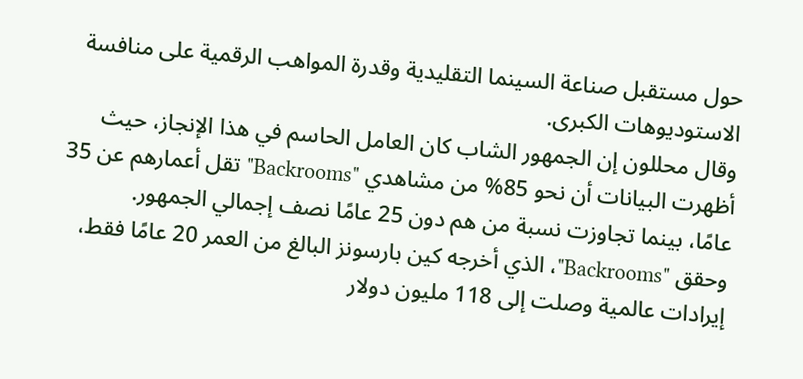حول مستقبل صناعة السينما التقليدية وقدرة المواهب الرقمية على منافسة الاستوديوهات الكبرى.
وقال محللون إن الجمهور الشاب كان العامل الحاسم في هذا الإنجاز، حيث أظهرت البيانات أن نحو 85% من مشاهدي "Backrooms" تقل أعمارهم عن 35 عامًا، بينما تجاوزت نسبة من هم دون 25 عامًا نصف إجمالي الجمهور.
وحقق "Backrooms"، الذي أخرجه كين بارسونز البالغ من العمر 20 عامًا فقط، إيرادات عالمية وصلت إلى 118 مليون دولار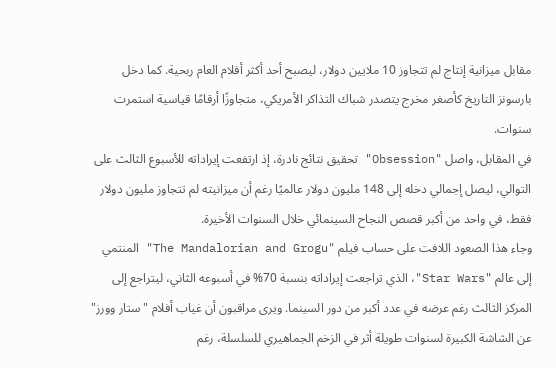مقابل ميزانية إنتاج لم تتجاوز 10 ملايين دولار، ليصبح أحد أكثر أفلام العام ربحية. كما دخل بارسونز التاريخ كأصغر مخرج يتصدر شباك التذاكر الأمريكي، متجاوزًا أرقامًا قياسية استمرت سنوات.
في المقابل، واصل "Obsession" تحقيق نتائج نادرة، إذ ارتفعت إيراداته للأسبوع الثالث على التوالي، ليصل إجمالي دخله إلى 148 مليون دولار عالميًا رغم أن ميزانيته لم تتجاوز مليون دولار فقط، في واحد من أكبر قصص النجاح السينمائي خلال السنوات الأخيرة.
وجاء هذا الصعود اللافت على حساب فيلم "The Mandalorian and Grogu" المنتمي إلى عالم "Star Wars"، الذي تراجعت إيراداته بنسبة 70% في أسبوعه الثاني، ليتراجع إلى المركز الثالث رغم عرضه في عدد أكبر من دور السينما. ويرى مراقبون أن غياب أفلام "ستار وورز" عن الشاشة الكبيرة لسنوات طويلة أثر في الزخم الجماهيري للسلسلة، رغم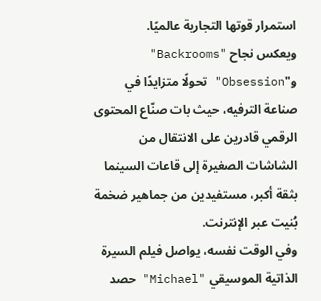استمرار قوتها التجارية عالميًا.
ويعكس نجاح "Backrooms" و"Obsession" تحولًا متزايدًا في صناعة الترفيه، حيث بات صنّاع المحتوى الرقمي قادرين على الانتقال من الشاشات الصغيرة إلى قاعات السينما بثقة أكبر، مستفيدين من جماهير ضخمة بُنيت عبر الإنترنت.
وفي الوقت نفسه، يواصل فيلم السيرة الذاتية الموسيقي "Michael" حصد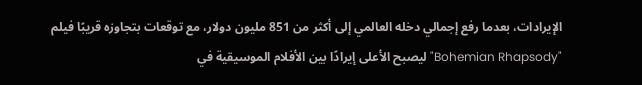الإيرادات، بعدما رفع إجمالي دخله العالمي إلى أكثر من 851 مليون دولار، مع توقعات بتجاوزه قريبًا فيلم "Bohemian Rhapsody" ليصبح الأعلى إيرادًا بين الأفلام الموسيقية في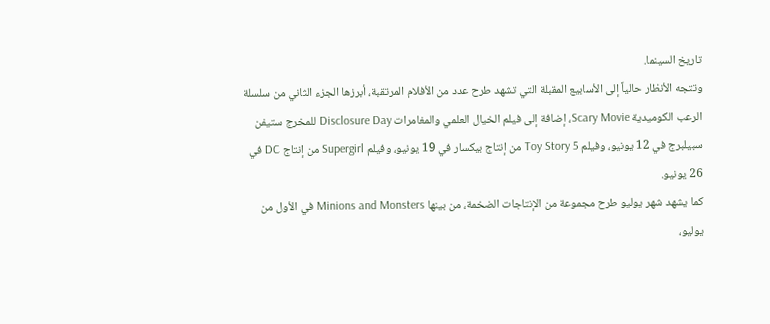تاريخ السينما.
وتتجه الأنظار حالياً إلى الأسابيع المقبلة التي تشهد طرح عدد من الأفلام المرتقبة، أبرزها الجزء الثاني من سلسلة الرعب الكوميدية Scary Movie، إضافة إلى فيلم الخيال العلمي والمغامرات Disclosure Day للمخرج ستيفن سبيلبرج في 12 يونيو، وفيلم Toy Story 5 من إنتاج بيكسار في 19 يونيو، وفيلم Supergirl من إنتاج DC في 26 يونيو.
كما يشهد شهر يوليو طرح مجموعة من الإنتاجات الضخمة، من بينها Minions and Monsters في الأول من يوليو،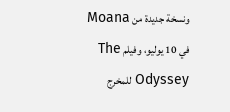ونسخة جديدة من Moana في 10 يوليو، وفيلم The Odyssey للمخرج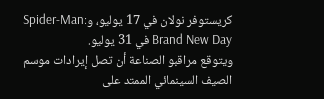كريستوفر نولان في 17 يوليو، وSpider-Man: Brand New Day في 31 يوليو.
ويتوقع مراقبو الصناعة أن تصل إيرادات موسم الصيف السينمائي الممتد على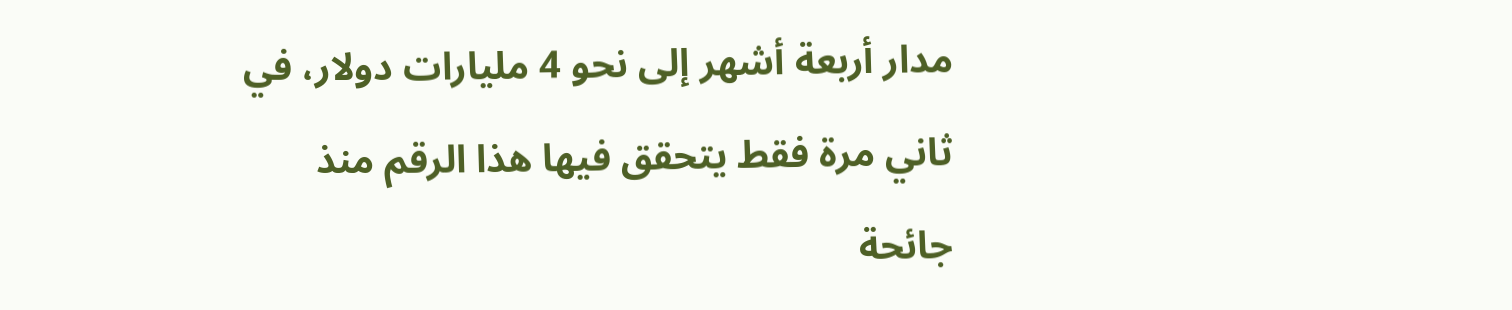مدار أربعة أشهر إلى نحو 4 مليارات دولار، في ثاني مرة فقط يتحقق فيها هذا الرقم منذ جائحة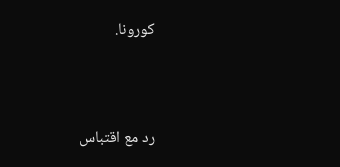كورونا.





رد مع اقتباس